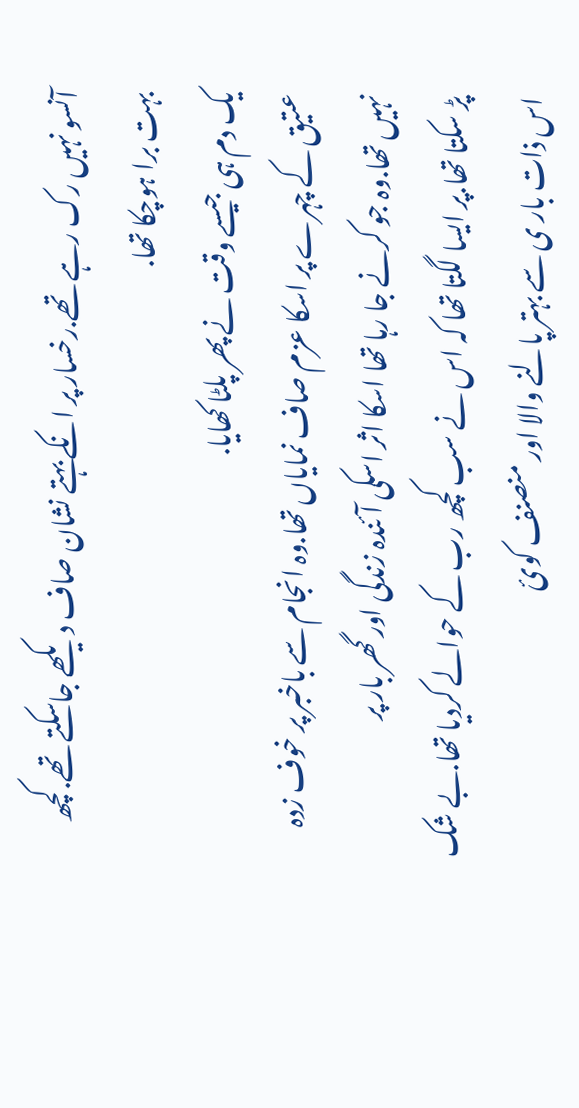آنسو نہیں رک رہے تھے.رخسار پر انکے بہتے نشان صاف دیکھے جاسکتے تھے.کچھ
بہت برا ہوچکا تھا.
یک دم ہی جیسے وقت نے پھر پلٹا کھایا.
عتیق کے چہرے پر اسکا عزم صاف نمایاں تھا.وہ انجام سے باخبر پر خوف زدہ
نہیں تھا.وہ جو کرنے جا رہا تھا اسکا اثر اسکی آئندہ زندگی اور گھر بار پر
پڑ سکتا تھا.پر ایسا لگتا تھا کہ اس نے سب کچھ رب کے حوالے کردیا تھا.بے شک
اس ذات بار ی سے بہتر پالنے والا اور منصنف کوئ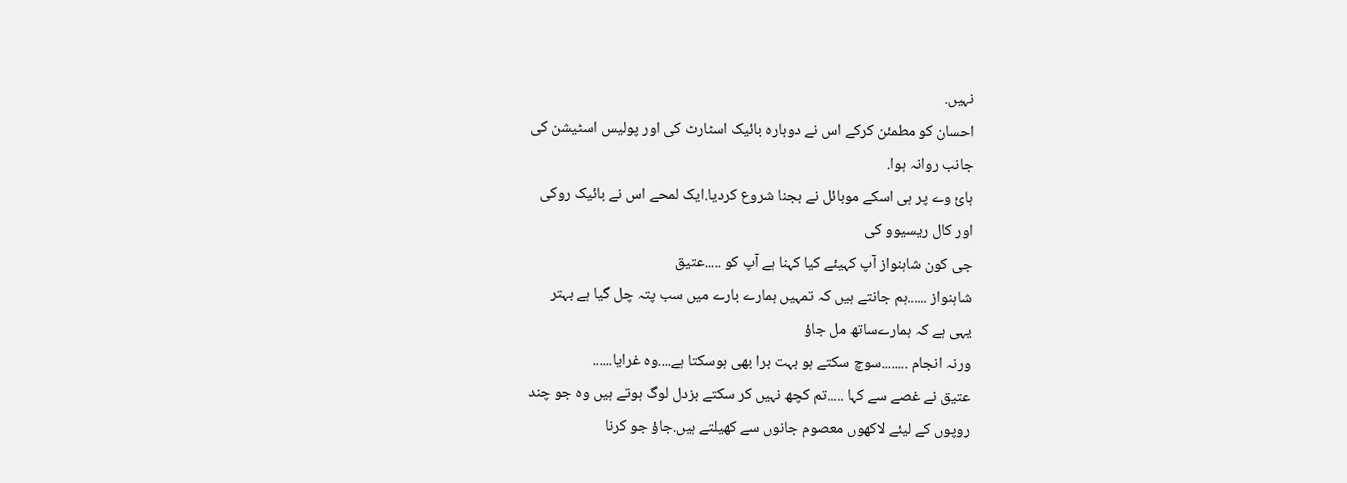نہیں.
احسان کو مطمئن کرکے اس نے دوبارہ بائیک اسٹارٹ کی اور پولیس اسٹیشن کی
جانب روانہ ہوا.
ہائ وے پر ہی اسکے موبائل نے بجنا شروع کردیا.ایک لمحے اس نے بائیک روکی
اور کال ریسیوو کی
جی کون شاہنواز آپ کہیئے کیا کہنا ہے آپ کو .....عتیق
شاہنواز ......ہم جانتے ہیں کہ تمہیں ہمارے بارے میں سب پتہ چل گیا ہے بہتر
یہی ہے کہ ہمارےساتھ مل جاؤ
ورنہ انجام ........سوچ سکتے ہو بہت برا بھی ہوسکتا ہے....وہ غرایا......
عتیق نے غصے سے کہا .....تم کچھ نہیں کر سکتے بزدل لوگ ہوتے ہیں وہ جو چند
روپوں کے لیئے لاکھوں معصوم جانوں سے کھیلتے ہیں.جاؤ جو کرنا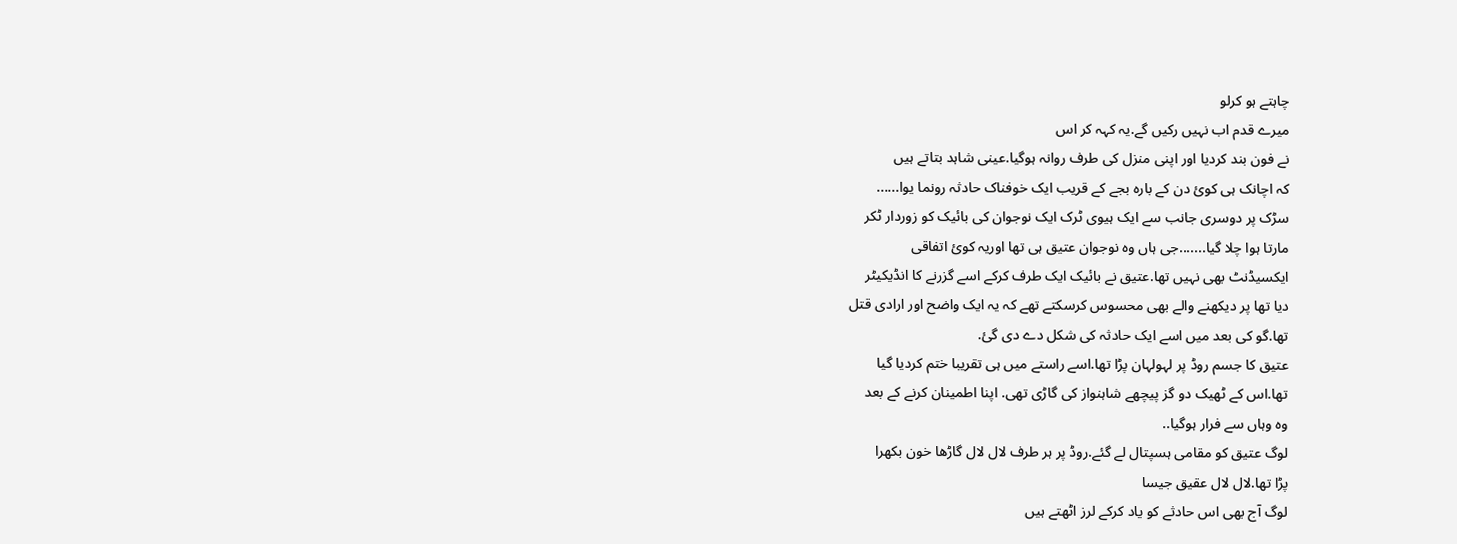چاہتے ہو کرلو
میرے قدم اب نہیں رکیں گے.یہ کہہ کر اس
نے فون بند کردیا اور اپنی منزل کی طرف روانہ ہوگیا.عینی شاہد بتاتے ہیں
کہ اچانک ہی کوئ دن کے بارہ بجے کے قریب ایک خوفناک حادثہ رونما یوا......
سڑک پر دوسری جانب سے ایک ہیوی ٹرک ایک نوجوان کی بائیک کو زوردار ٹکر
مارتا ہوا چلا گیا.......جی ہاں وہ نوجوان عتیق ہی تھا اوریہ کوئ اتفاقی
ایکسیڈنٹ بھی نہیں تھا.عتیق نے بائیک ایک طرف کرکے اسے گزرنے کا انڈیکیٹر
دیا تھا پر دیکھنے والے بھی محسوس کرسکتے تھے کہ یہ ایک واضح اور ارادی قتل
تھا.گو کی بعد میں اسے ایک حادثہ کی شکل دے دی گئ.
عتیق کا جسم روڈ پر لہولہان پڑا تھا.اسے راستے میں ہی تقریبا ختم کردیا گیا
تھا.اس کے ٹھیک دو گز پیچھے شاہنواز کی گاڑی تھی. اپنا اطمینان کرنے کے بعد
وہ وہاں سے فرار ہوگیا..
لوگ عتیق کو مقامی ہسپتال لے گئے.روڈ پر ہر طرف لال لال گاڑھا خون بکھرا
پڑا تھا.لال لال عقیق جیسا
لوگ آج بھی اس حادثے کو یاد کرکے لرز اٹھتے ہیں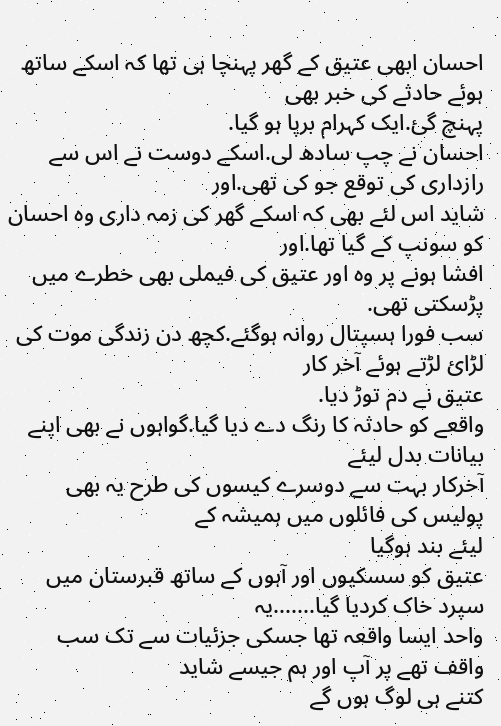احسان ابھی عتیق کے گھر پہنچا ہی تھا کہ اسکے ساتھ ہوئے حادثے کی خبر بھی
پہنچ گئ.ایک کہرام برپا ہو گیا.
احسان نے چپ سادھ لی.اسکے دوست نے اس سے رازداری کی توقع جو کی تھی.اور
شاید اس لئے بھی کہ اسکے گھر کی زمہ داری وہ احسان کو سونپ کے گیا تھا.اور
افشا ہونے پر وہ اور عتیق کی فیملی بھی خطرے میں پڑسکتی تھی.
سب فورا ہسپتال روانہ ہوگئے.کچھ دن زندگی موت کی لڑائ لڑتے ہوئے آخر کار
عتیق نے دم توڑ دیا.
واقعے کو حادثہ کا رنگ دے دیا گیا.گواہوں نے بھی اپنے بیانات بدل لیئے
آخرکار بہت سے دوسرے کیسوں کی طرح یہ بھی پولیس کی فائلوں میں ہمیشہ کے
لیئے بند ہوگیا
عتیق کو سسکیوں اور آہوں کے ساتھ قبرستان میں سپرد خاک کردیا گیا.......یہ
واحد ایسا واقعہ تھا جسکی جزئیات سے تک سب واقف تھے پر آپ اور ہم جیسے شاید
کتنے ہی لوگ ہوں گے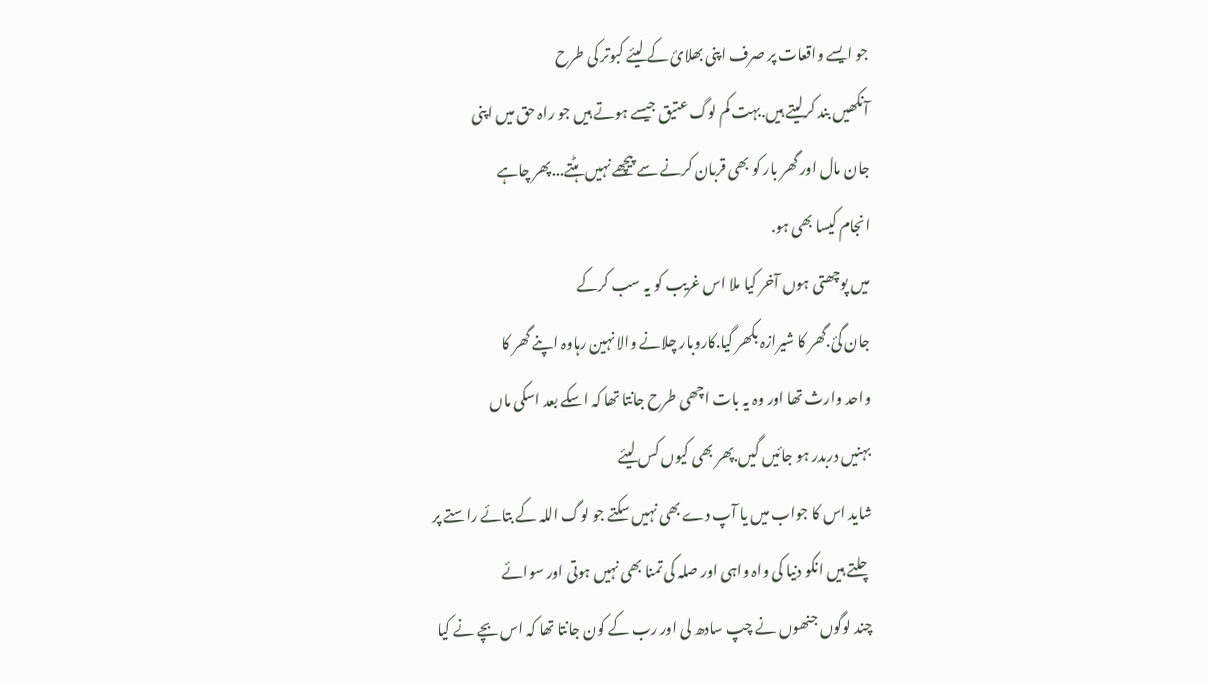جو ایسے واقعات پر صرف اپنی بھلائ کے لیئے کبوتر کی طرح
آنکھیں بند کرلیتے ہیں.بہت کم لوگ عتیق جیسے ہوتے ہیں جو راہ حق میں اپنی
جان مال اور گھر بار کو بھی قربان کرنے سے پیچھے نہیں ہٹتے...پھر چاہے
انجام کیسا بھی ہو.
میں پوچھتی ہوں آخر کیا ملا اس غریب کو یہ سب کرکے
جان گئ.گھر کا شیرازہ بکھر گیا.کاروبار چلانے والا نہین رہاوہ اپنے گھر کا
واحد وارث تھا اور وہ یہ بات اچھی طرح جانتا تھا کہ اسکے بعد اسکی ماں
بہنیں دربدر ہو جائیں گیں.پھر بھی کیوں کس لیئے
شاید اس کا جواب میں یا آپ دے بھی نہیں سکتے جو لوگ اللہ کے بتائے راستے پر
چلتے ہیں انکو دنیا کی واہ واہی اور صلہ کی تمنا بھی نہیں ہوتی اور سوائے
چند لوگوں جنھوں نے چپ سادھ لی اور رب کے کون جانتا تھا کہ اس بچے نے کیا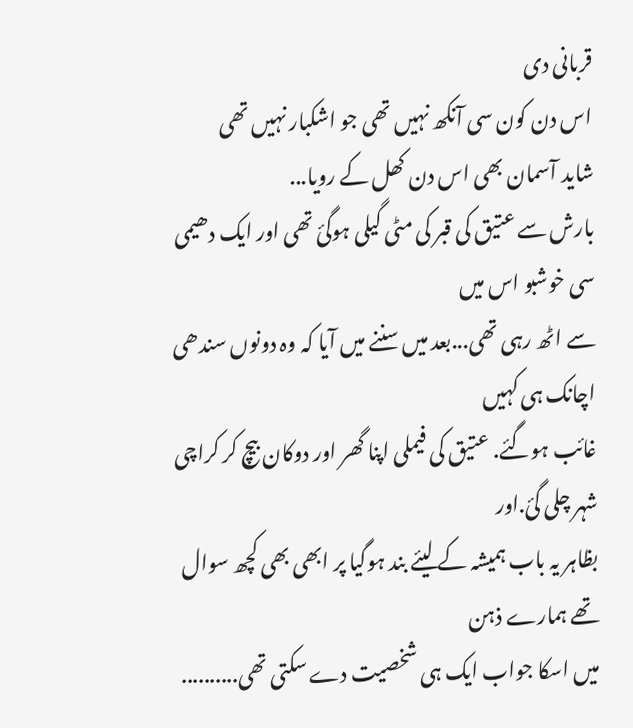قربانی دی
اس دن کون سی آنکھ نہیں تھی جو اشکبار نہیں تھی
شاید آسمان بھی اس دن کھل کے رویا...
بارش سے عتیق کی قبر کی مٹی گیلی ہوگئ تھی اور ایک دھیمی سی خوشبو اس میں
سے اٹھ رہی تھی...بعد میں سننے میں آیا کہ وہ دونوں سندھی اچانک ہی کہیں
غائب ہوگئے. عتیق کی فیملی اپنا گھر اور دوکان بیچ کر کراچی شہر چلی گئ.اور
بظاہر یہ باب ہمیشہ کے لیئے بند ہوگیا پر ابھی بھی کچھ سوال تھے ہمارے ذہن
میں اسکا جواب ایک ہی شخصیت دے سکتی تھی..........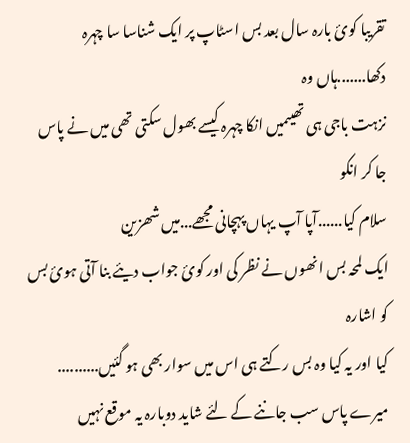تقریبا کوئ بارہ سال بعد بس اسٹاپ پر ایک شناسا سا چہرہ دکھا.......ہاں وہ
نزہت باجی ہی تھیںمیں انکا چہرہ کیسے بھول سکتی تھی میں نے پاس جا کر انکو
سلام کیا......آپا آپ یہاں پہچانی مجھے...میں شھزین
ایک لمحہ بس انھوں نے نظر کی اور کوئ جواب دیئے بنا آتی ہوئ بس کو اشارہ
کیا اور یہ کیا وہ بس رکتے ہی اس میں سوار بھی ہو گئیں..........
میرے پاس سب جاننے کے لئے شاید دوبارہ یہ موقع نہیں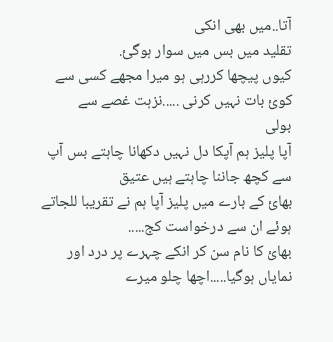آتا..میں بھی انکی
تقلید میں بس میں سوار ہوگئ.
کیوں پیچھا کررہی ہو میرا مجھے کسی سے کوئ بات نہیں کرنی .....نزہت غصے سے
بولی
آپا پلیز ہم آپکا دل نہیں دکھانا چاہتے بس آپ سے کچھ جاننا چاہتے ہیں عتیق
بھائ کے بارے میں پلیز آپا ہم نے تقریبا للجاتے ہوئے ان سے درخواست کج.....
بھائ کا نام سن کر انکے چہرے پر درد اور نمایاں ہوگیا.....اچھا چلو میرے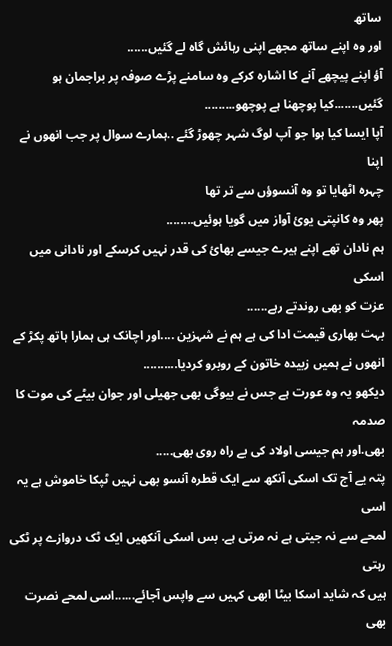ساتھ
اور وہ اپنے ساتھ مجھے اپنی رہائش گاہ لے گئیں......
آؤ اپنے پیچھے آنے کا اشارہ کرکے وہ سامنے پڑے صوفہ پر براجمان ہو
گئیں.......کیا پوچھنا ہے پوچھو.........
آپا ایسا کیا ہوا جو آپ لوگ شہر چھوڑ گئے ..ہمارے سوال پر جب انھوں نے اپنا
چہرہ اٹھایا تو وہ آنسوؤں سے تر تھا
پھر وہ کانپتی یوئ آواز میں گویا ہوئیں........
ہم نادان تھے اپنے ہیرے جیسے بھائ کی قدر نہیں کرسکے اور نادانی میں اسکی
عزت کو بھی روندتے رہے......
بہت بھاری قیمت ادا کی ہے ہم نے شہزین ....اور اچانک ہی ہمارا ہاتھ پکڑ کے
انھوں نے ہمیں زبیدہ خاتون کے روبرو کردیا..........
دیکھو یہ وہ عورت ہے جس نے بیوگی بھی جھیلی اور جوان بیٹے کی موت کا صدمہ
بھی.اور ہم جیسی اولاد کی بے راہ روی بھی.....
پتہ یے آج تک اسکی آنکھ سے ایک قطرہ آنسو بھی نہیں ٹپکا خاموش ہے یہ اسی
لمحے سے نہ جیتی ہے نہ مرتی ہے. بس اسکی آنکھیں ایک ٹک دروازے پر ٹکی رہتی
ہیں کہ شاید اسکا بیٹا ابھی کہیں سے واپس آجائے......اسی لمحے نصرت بھی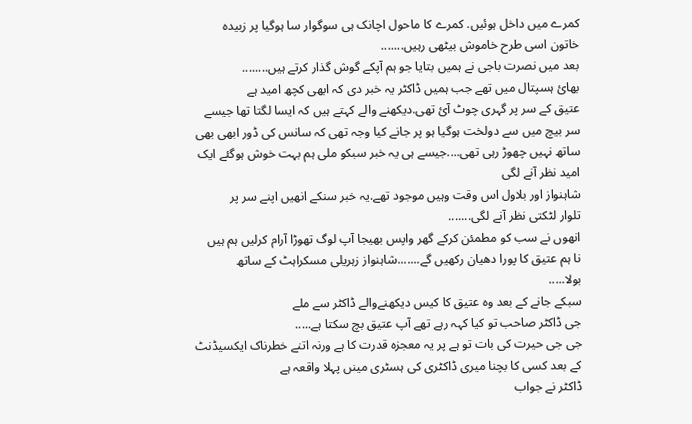کمرے میں داخل ہوئیں. کمرے کا ماحول اچانک ہی سوگوار سا ہوگیا پر زبیدہ
خاتون اسی طرح خاموش بیٹھی رہیں.......
بعد میں نصرت باجی نے ہمیں بتایا جو ہم آپکے گوش گذار کرتے ہیں........
بھائ ہسپتال میں تھے جب ہمیں ڈاکٹر یہ خبر دی کہ ابھی کچھ امید ہے
عتیق کے سر پر گہری چوٹ آئ تھی.دیکھنے والے کہتے ہیں کہ ایسا لگتا تھا جیسے
سر بیچ میں سے دولخت ہوگیا ہو پر جانے کیا وجہ تھی کہ سانس کی ڈور ابھی بھی
ساتھ نہیں چھوڑ رہی تھی....جیسے ہی یہ خبر سبکو ملی ہم بہت خوش ہوگئے ایک
امید نظر آنے لگی
شاہنواز اور بلاول اس وقت وہیں موجود تھے.یہ خبر سنکے انھیں اپنے سر پر
تلوار لٹکتی نظر آنے لگی.......
انھوں نے سب کو مطمئن کرکے گھر واپس بھیجا آپ لوگ تھوڑا آرام کرلیں ہم ہیں
نا ہم عتیق کا پورا دھیان رکھیں گے.......شاہنواز زہریلی مسکراہٹ کے ساتھ
بولا.....
سبکے جانے کے بعد وہ عتیق کا کیس دیکھنےوالے ڈاکٹر سے ملے
جی ڈاکٹر صاحب تو کیا کہہ رہے تھے آپ عتیق بچ سکتا ہے.....
جی جی حیرت کی بات تو ہے پر یہ معجزہ قدرت کا ہے ورنہ اتنے خطرناک ایکسیڈنٹ
کے بعد کسی کا بچنا میری ڈاکٹری کی ہسٹری مینں پہلا واقعہ ہے
ڈاکٹر نے جواب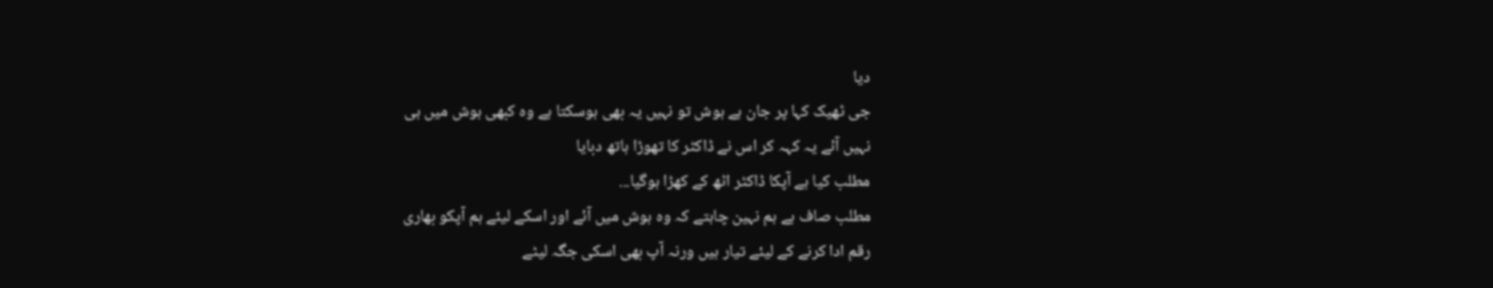دیا
جی ٹھیک کہا پر جان ہے ہوش تو نہیں یہ بھی ہوسکتا ہے وہ کبھی ہوش میں ہی
نہیں آئے یہ کہہ کر اس نے ڈاکٹر کا تھوڑا ہاتھ دبایا
مطلب کیا ہے آپکا ڈاکٹر اٹھ کے کھڑا ہوگیا...
مطلب صاف ہے ہم نہین چاہتے کہ وہ ہوش میں آئے اور اسکے لیئے ہم آپکو بھاری
رقم ادا کرنے کے لیئے تیار ہیں ورنہ آپ بھی اسکی جگہ لیٹے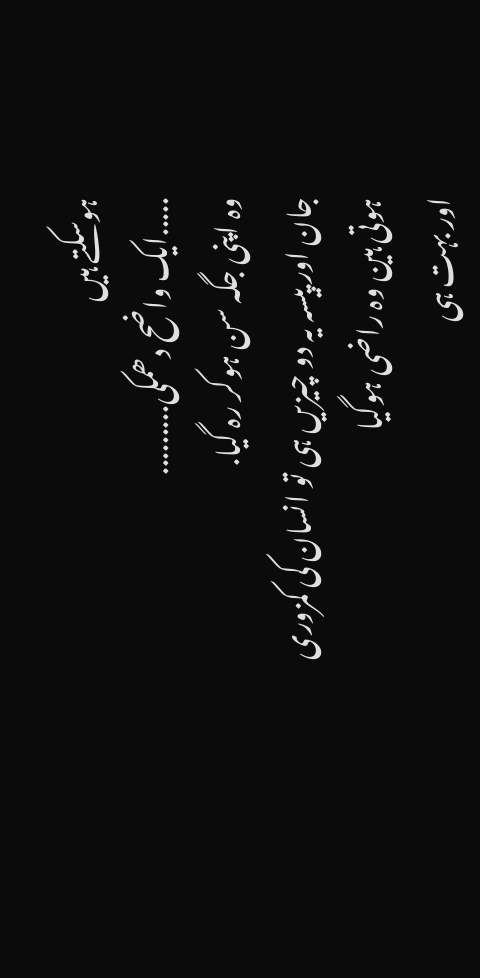ہوسکتے ہیں
.....ایک واضح دھمکی.........
وہ اپنی جگہ سن ہوکر رہ گیا.
جان اور پیسہ یہ دو چیزیں ہی تو انسان کی کمزوری ہوتی ہین وہ راضی ہوگیا
اور بہت ہی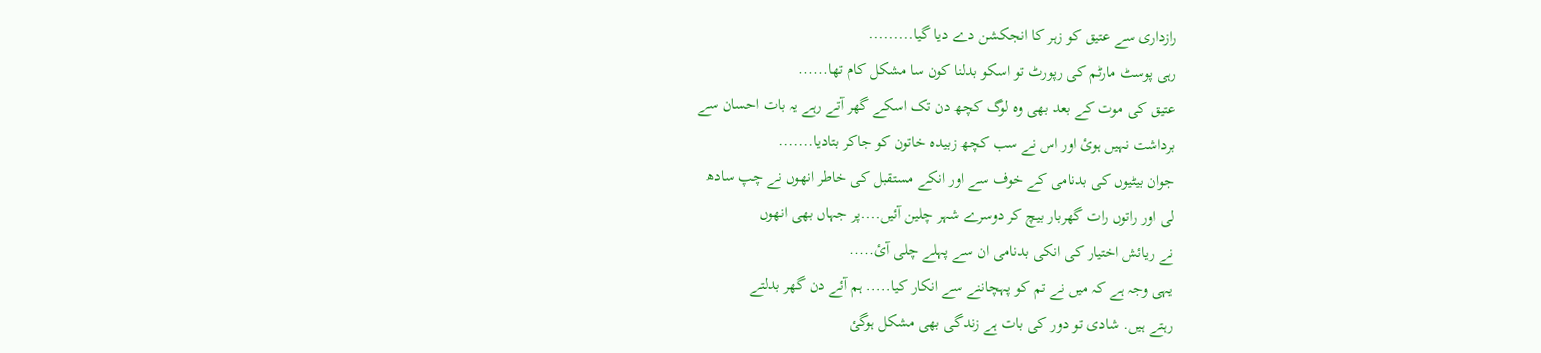رازداری سے عتیق کو زہر کا انجکشن دے دیا گیا.........
رہی پوسٹ مارٹم کی رپورٹ تو اسکو بدلنا کون سا مشکل کام تھا......
عتیق کی موت کے بعد بھی وہ لوگ کچھ دن تک اسکے گھر آتے رہے یہ بات احسان سے
برداشت نہیں ہوئ اور اس نے سب کچھ زبیدہ خاتون کو جاکر بتادیا.......
جوان بیٹیوں کی بدنامی کے خوف سے اور انکے مستقبل کی خاطر انھوں نے چپ سادھ
لی اور راتوں رات گھربار بیچ کر دوسرے شہر چلین آئیں....پر جہاں بھی انھوں
نے ریائش اختیار کی انکی بدنامی ان سے پہلے چلی آئ.....
یہی وجہ ہے کہ میں نے تم کو پہچاننے سے انکار کیا..... ہم آئے دن گھر بدلتے
رہتے ہیں. شادی تو دور کی بات ہے زندگی بھی مشکل ہوگئ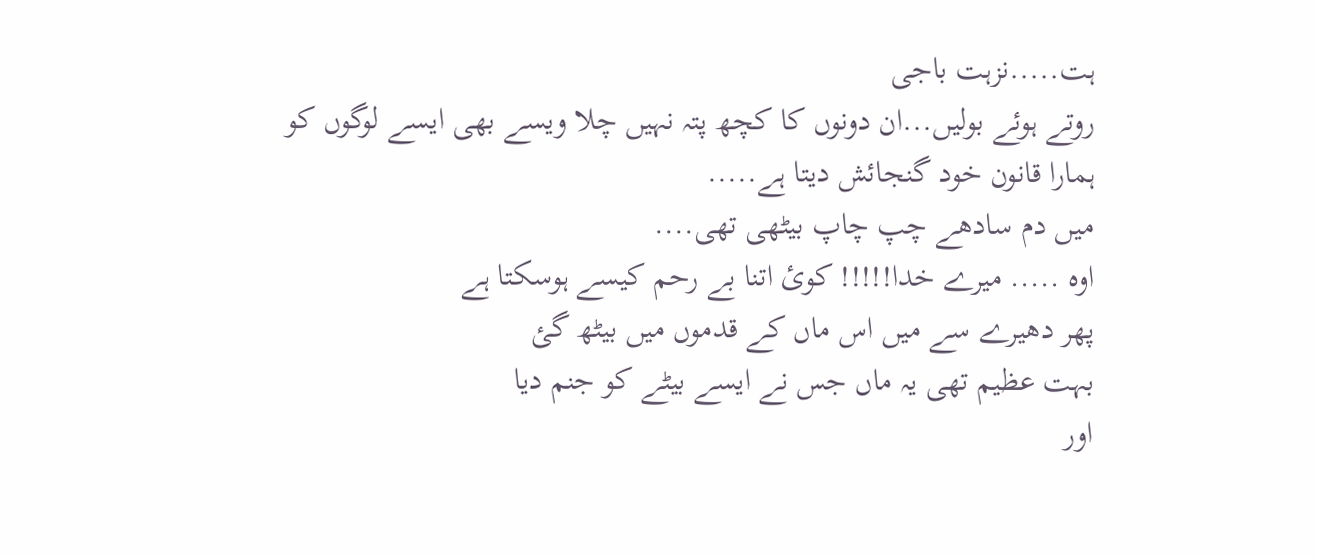ہت.....نزہت باجی
روتے ہوئے بولیں...ان دونوں کا کچھ پتہ نہیں چلا ویسے بھی ایسے لوگوں کو
ہمارا قانون خود گنجائش دیتا ہے.....
میں دم سادھے چپ چاپ بیٹھی تھی....
اوہ ..... میرے خدا!!!!! کوئ اتنا بے رحم کیسے ہوسکتا ہے
پھر دھیرے سے میں اس ماں کے قدموں میں بیٹھ گئ
بہت عظیم تھی یہ ماں جس نے ایسے بیٹے کو جنم دیا
اور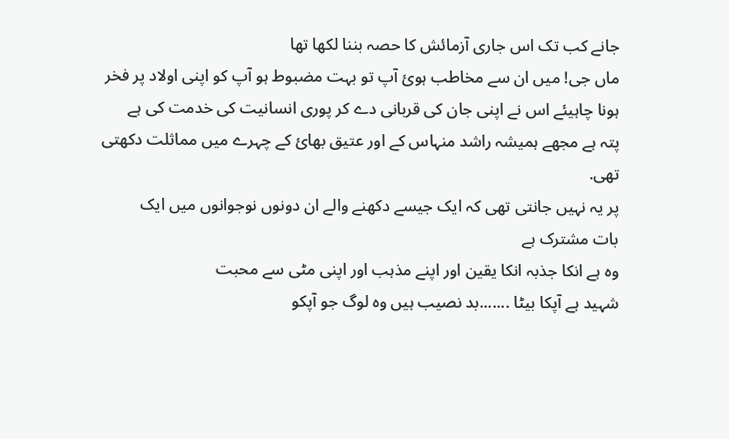جانے کب تک اس جاری آزمائش کا حصہ بننا لکھا تھا
ماں جی! میں ان سے مخاطب ہوئ آپ تو بہت مضبوط ہو آپ کو اپنی اولاد پر فخر
ہونا چاہیئے اس نے اپنی جان کی قربانی دے کر پوری انسانیت کی خدمت کی ہے
پتہ ہے مجھے ہمیشہ راشد منہاس کے اور عتیق بھائ کے چہرے میں مماثلت دکھتی
تھی.
پر یہ نہیں جانتی تھی کہ ایک جیسے دکھنے والے ان دونوں نوجوانوں میں ایک
بات مشترک ہے
وہ ہے انکا جذبہ انکا یقین اور اپنے مذہب اور اپنی مٹی سے محبت
شہید ہے آپکا بیٹا .......بد نصیب ہیں وہ لوگ جو آپکو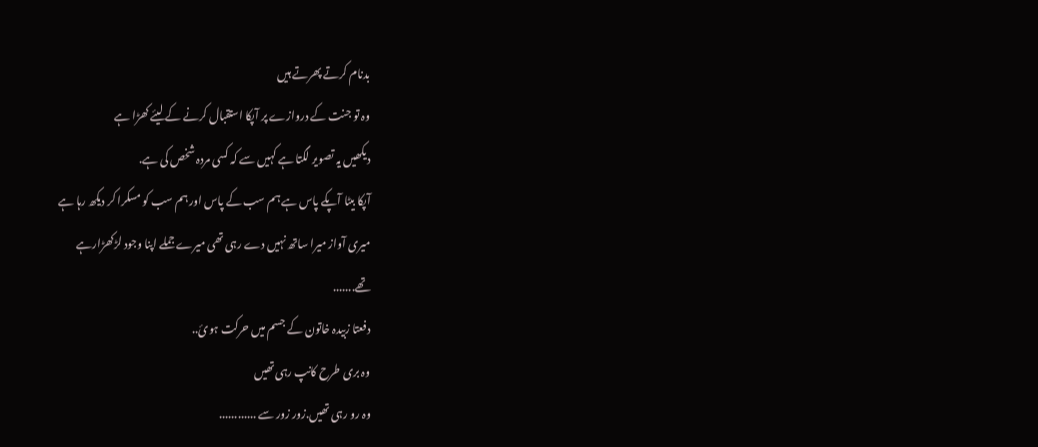بدنام کرتے پھرتے ہیں
وہ تو جنت کے دروازے پر آپکا استقبال کرنے کے لیئے کھڑا ہے
دیکھیں یہ تصویر لگتا ہے کہیں سے کہ کسی مردہ شخص کی ہے.
آپکا بیٹا آپکے پاس ہے ہم سب کے پاس اور ہم سب کو مسکرا کر دیکھ رہا ہے
میری آواز میرا ساتھ نہیں دے رہی تھی میرے جملے اپنا وجود لڑکھڑارہے
تھے.......
دفعتا زبیدہ خاتون کے جسم میں حرکت ہوئ..
وہ بری طرح کانپ رہی تھیں
وہ رو رہی تھیں.زور زور سے ............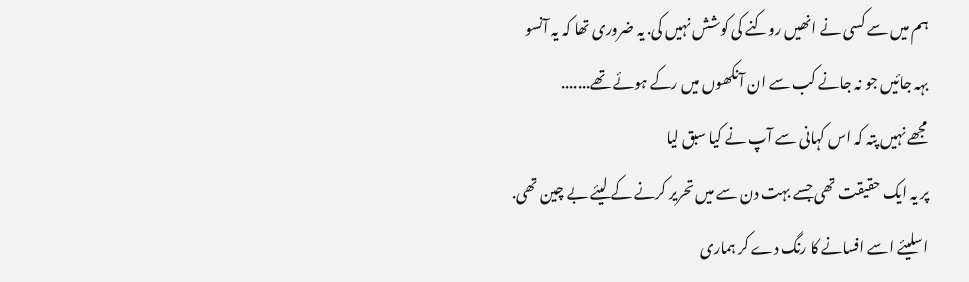ہم میں سے کسی نے انھیں روکنے کی کوشش نہیں کی. یہ ضروری تھا کہ یہ آنسو
بہہ جائیں جو نہ جانے کب سے ان آنکھوں میں رکے ہوئے تھے.......
مجھے نہیں پتہ کہ اس کہانی سے آپ نے کیا سبق لیا
پر یہ ایک حقیقت تھی جسے بہت دن سے میں تحریر کرنے کے لیئے بے چین تھی.
اسلیئے اسے افسانے کا رنگ دے کر ہماری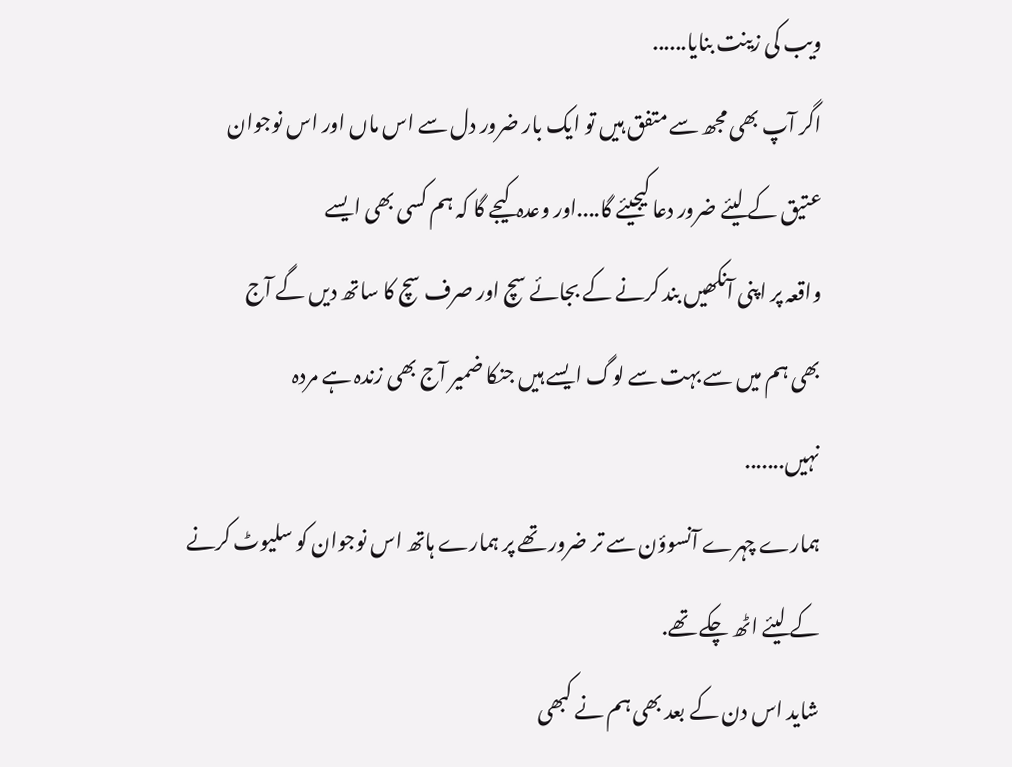ویب کی زینت بنایا......
اگر آپ بھی مجھ سے متفق ہیں تو ایک بار ضرور دل سے اس ماں اور اس نوجوان
عتیق کے لیئے ضرور دعا کیجیئے گا....اور وعدہ کیجے گا کہ ہم کسی بھی ایسے
واقعہ پر اپنی آنکھیں بند کرنے کے بجائے سچ اور صرف سچ کا ساتھ دیں گے آج
بھی ہم میں سے بہت سے لوگ ایسے ہیں جنکا ضمیر آج بھی زندہ ہے مردہ
نہیں.......
ہمارے چہرے آنسوؤن سے تر ضرور تھے پر ہمارے ہاتھ اس نوجوان کو سلیوٹ کرنے
کے لیئے اٹھ چکے تھے.
شاید اس دن کے بعد بھی ہم نے کبھی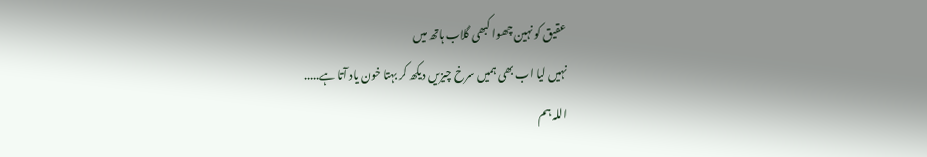عقیق کو نہین چھوا کبھی گلاب ہاتھ میں
نہیں لیا اب بھی ہمیں سرخ چیزیں دیکھ کر بہتا خون یاد آتا ہے.....
اللہ ہم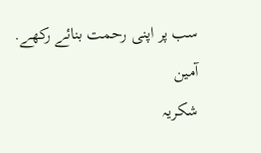سب پر اپنی رحمت بنائے رکھے.
آمین
شکریہ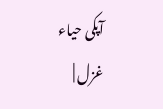آپکی حیاء غزل |